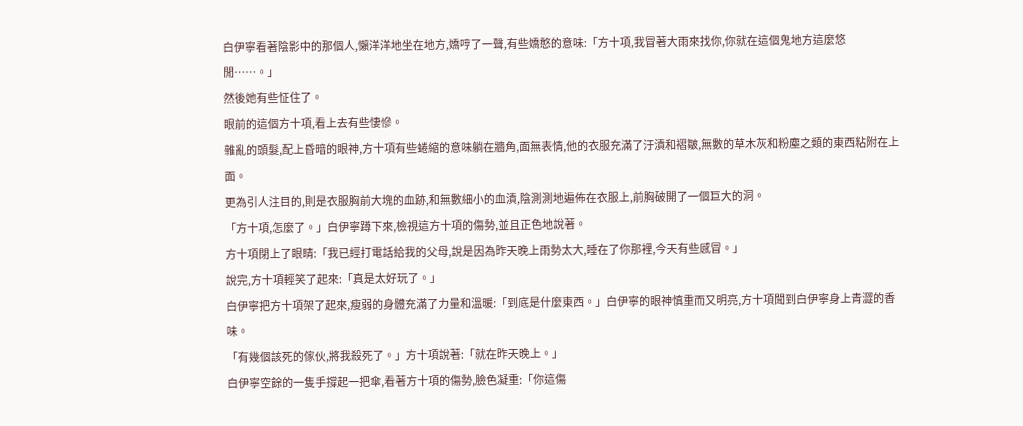白伊寧看著陰影中的那個人,懶洋洋地坐在地方,嬌哼了一聲,有些嬌憨的意味:「方十項,我冒著大雨來找你,你就在這個鬼地方這麼悠閒……。」
然後她有些怔住了。
眼前的這個方十項,看上去有些悽慘。
雜亂的頭髮,配上昏暗的眼神,方十項有些蜷縮的意味躺在牆角,面無表情,他的衣服充滿了汙漬和褶皺,無數的草木灰和粉塵之類的東西粘附在上面。
更為引人注目的,則是衣服胸前大塊的血跡,和無數細小的血漬,陰測測地遍佈在衣服上,前胸破開了一個巨大的洞。
「方十項,怎麼了。」白伊寧蹲下來,檢視這方十項的傷勢,並且正色地說著。
方十項閉上了眼睛:「我已經打電話給我的父母,說是因為昨天晚上雨勢太大,睡在了你那裡,今天有些感冒。」
說完,方十項輕笑了起來:「真是太好玩了。」
白伊寧把方十項架了起來,瘦弱的身體充滿了力量和溫暖:「到底是什麼東西。」白伊寧的眼神慎重而又明亮,方十項聞到白伊寧身上青澀的香味。
「有幾個該死的傢伙,將我殺死了。」方十項說著:「就在昨天晚上。」
白伊寧空餘的一隻手撐起一把傘,看著方十項的傷勢,臉色凝重:「你這傷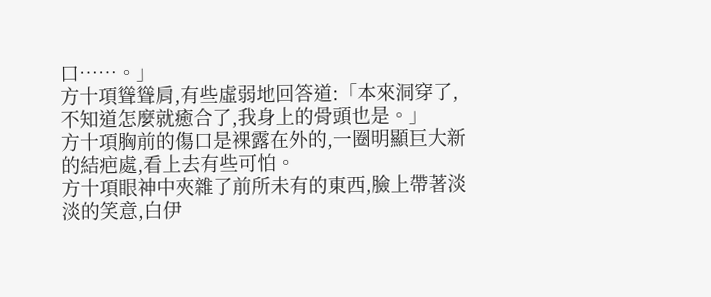口……。」
方十項聳聳肩,有些虛弱地回答道:「本來洞穿了,不知道怎麼就癒合了,我身上的骨頭也是。」
方十項胸前的傷口是裸露在外的,一圈明顯巨大新的結疤處,看上去有些可怕。
方十項眼神中夾雜了前所未有的東西,臉上帶著淡淡的笑意,白伊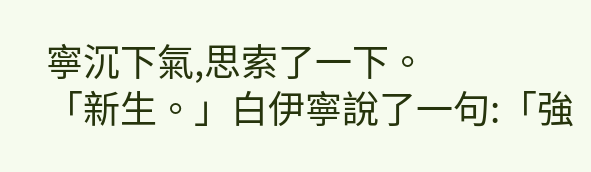寧沉下氣,思索了一下。
「新生。」白伊寧說了一句:「強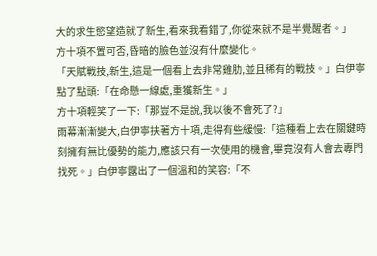大的求生慾望造就了新生,看來我看錯了,你從來就不是半覺醒者。」
方十項不置可否,昏暗的臉色並沒有什麼變化。
「天賦戰技,新生,這是一個看上去非常雞肋,並且稀有的戰技。」白伊寧點了點頭:「在命懸一線處,重獲新生。」
方十項輕笑了一下:「那豈不是說,我以後不會死了?」
雨幕漸漸變大,白伊寧扶著方十項,走得有些緩慢:「這種看上去在關鍵時刻擁有無比優勢的能力,應該只有一次使用的機會,畢竟沒有人會去專門找死。」白伊寧露出了一個溫和的笑容:「不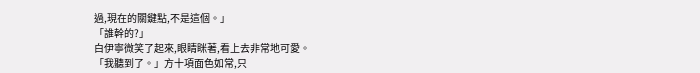過,現在的關鍵點,不是這個。」
「誰幹的?」
白伊寧微笑了起來,眼睛眯著,看上去非常地可愛。
「我聽到了。」方十項面色如常,只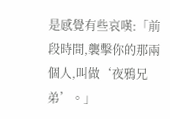是感覺有些哀嘆:「前段時間,襲擊你的那兩個人,叫做‘夜鴉兄弟’。」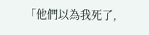「他們以為我死了,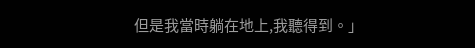但是我當時躺在地上,我聽得到。」